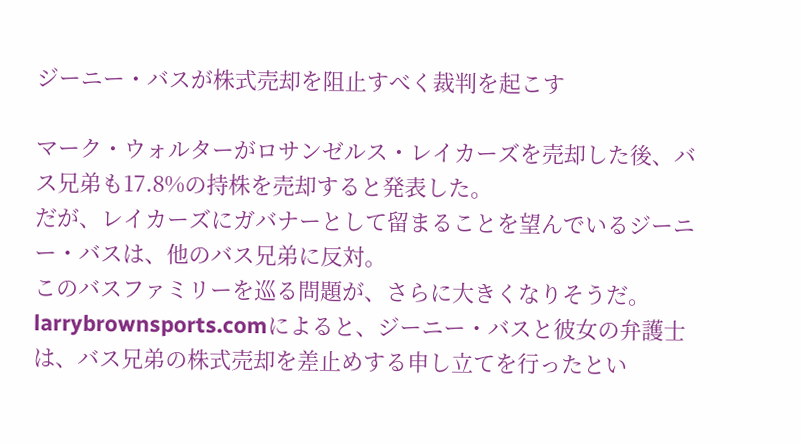ジーニー・バスが株式売却を阻止すべく裁判を起こす

マーク・ウォルターがロサンゼルス・レイカーズを売却した後、バス兄弟も17.8%の持株を売却すると発表した。
だが、レイカーズにガバナーとして留まることを望んでいるジーニー・バスは、他のバス兄弟に反対。
このバスファミリーを巡る問題が、さらに大きくなりそうだ。
larrybrownsports.comによると、ジーニー・バスと彼女の弁護士は、バス兄弟の株式売却を差止めする申し立てを行ったとい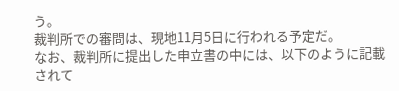う。
裁判所での審問は、現地11月5日に行われる予定だ。
なお、裁判所に提出した申立書の中には、以下のように記載されて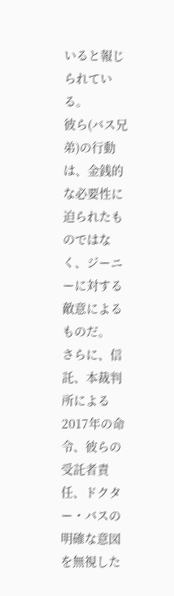いると報じられている。
彼ら(バス兄弟)の行動は、金銭的な必要性に迫られたものではなく、ジーニーに対する敵意によるものだ。
さらに、信託、本裁判所による2017年の命令、彼らの受託者責任、ドクター・バスの明確な意図を無視した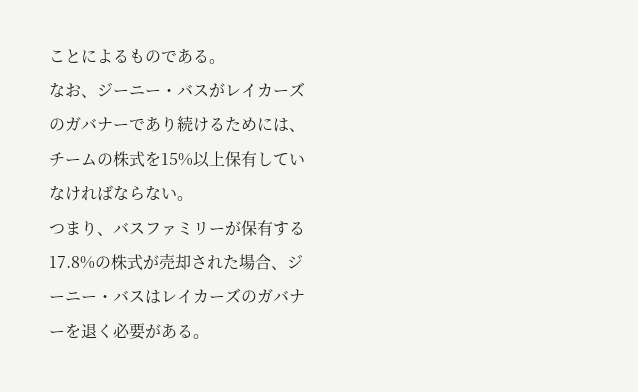ことによるものである。
なお、ジーニー・バスがレイカーズのガバナーであり続けるためには、チームの株式を15%以上保有していなければならない。
つまり、バスファミリーが保有する17.8%の株式が売却された場合、ジーニー・バスはレイカーズのガバナーを退く必要がある。